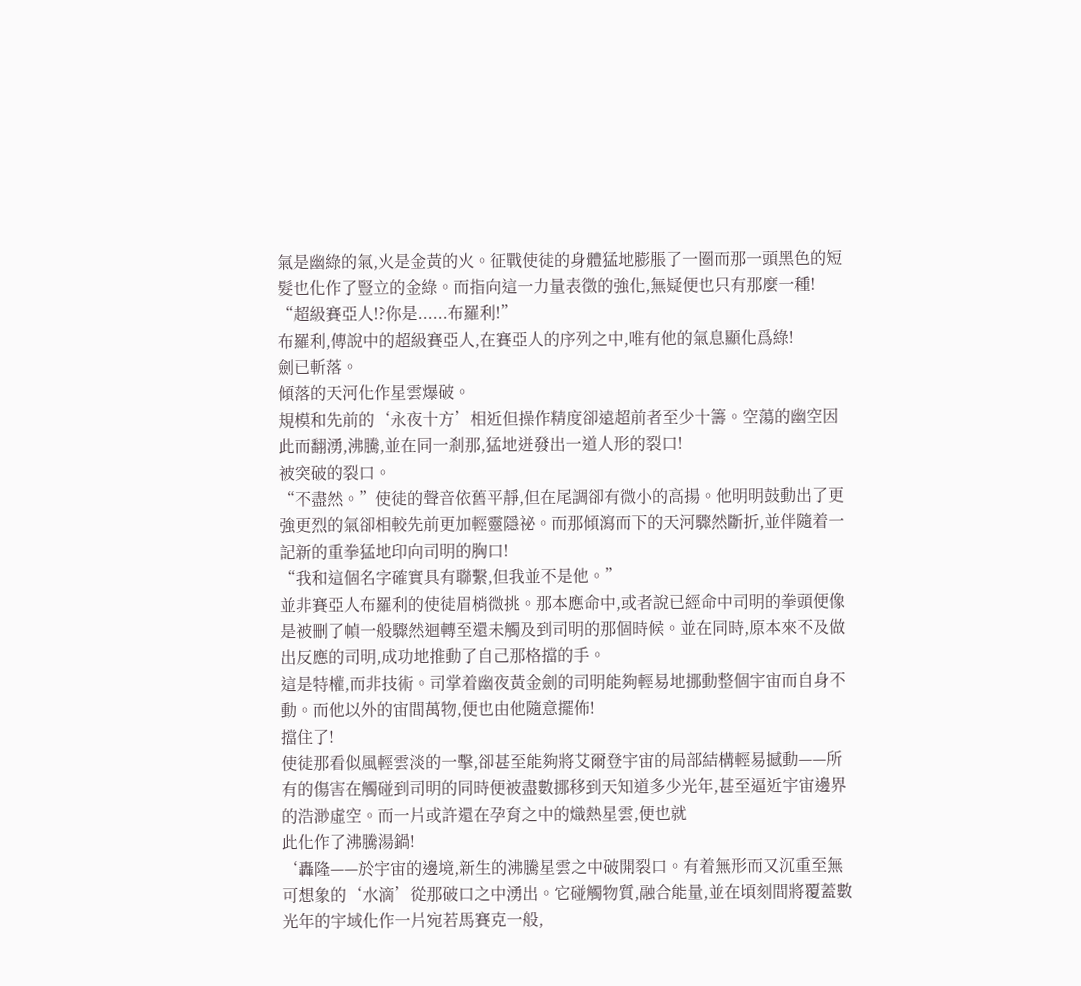氣是幽綠的氣,火是金黃的火。征戰使徒的身體猛地膨脹了一圈而那一頭黑色的短髮也化作了豎立的金綠。而指向這一力量表徵的強化,無疑便也只有那麼一種!
“超級賽亞人!?你是......布羅利!”
布羅利,傳說中的超級賽亞人,在賽亞人的序列之中,唯有他的氣息顯化爲綠!
劍已斬落。
傾落的天河化作星雲爆破。
規模和先前的‘永夜十方’相近但操作精度卻遠超前者至少十籌。空蕩的幽空因此而翻湧,沸騰,並在同一剎那,猛地迸發出一道人形的裂口!
被突破的裂口。
“不盡然。”使徒的聲音依舊平靜,但在尾調卻有微小的高揚。他明明鼓動出了更強更烈的氣卻相較先前更加輕靈隱祕。而那傾瀉而下的天河驟然斷折,並伴隨着一記新的重拳猛地印向司明的胸口!
“我和這個名字確實具有聯繫,但我並不是他。”
並非賽亞人布羅利的使徒眉梢微挑。那本應命中,或者說已經命中司明的拳頭便像是被刪了幀一般驟然迴轉至還未觸及到司明的那個時候。並在同時,原本來不及做出反應的司明,成功地推動了自己那格擋的手。
這是特權,而非技術。司掌着幽夜黃金劍的司明能夠輕易地挪動整個宇宙而自身不動。而他以外的宙間萬物,便也由他隨意擺佈!
擋住了!
使徒那看似風輕雲淡的一擊,卻甚至能夠將艾爾登宇宙的局部結構輕易撼動——所有的傷害在觸碰到司明的同時便被盡數挪移到天知道多少光年,甚至逼近宇宙邊界的浩渺虛空。而一片或許還在孕育之中的熾熱星雲,便也就
此化作了沸騰湯鍋!
‘轟隆——於宇宙的邊境,新生的沸騰星雲之中破開裂口。有着無形而又沉重至無可想象的‘水滴’從那破口之中湧出。它碰觸物質,融合能量,並在頃刻間將覆蓋數光年的宇域化作一片宛若馬賽克一般,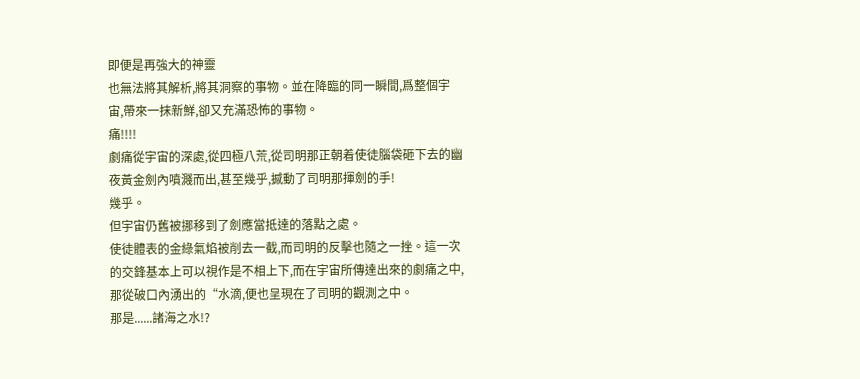即便是再強大的神靈
也無法將其解析,將其洞察的事物。並在降臨的同一瞬間,爲整個宇宙,帶來一抹新鮮,卻又充滿恐怖的事物。
痛!!!!
劇痛從宇宙的深處,從四極八荒,從司明那正朝着使徒腦袋砸下去的幽夜黃金劍內噴濺而出,甚至幾乎,撼動了司明那揮劍的手!
幾乎。
但宇宙仍舊被挪移到了劍應當抵達的落點之處。
使徒體表的金綠氣焰被削去一截,而司明的反擊也隨之一挫。這一次的交鋒基本上可以視作是不相上下,而在宇宙所傳達出來的劇痛之中,那從破口內湧出的“水滴,便也呈現在了司明的觀測之中。
那是......諸海之水!?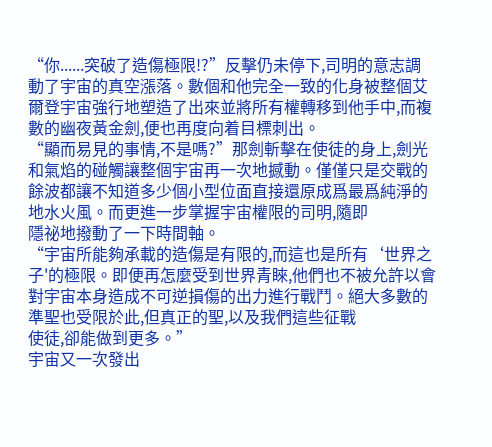“你......突破了造傷極限!?”反擊仍未停下,司明的意志調動了宇宙的真空漲落。數個和他完全一致的化身被整個艾爾登宇宙強行地塑造了出來並將所有權轉移到他手中,而複數的幽夜黃金劍,便也再度向着目標刺出。
“顯而易見的事情,不是嗎?”那劍斬擊在使徒的身上,劍光和氣焰的碰觸讓整個宇宙再一次地撼動。僅僅只是交戰的餘波都讓不知道多少個小型位面直接還原成爲最爲純淨的地水火風。而更進一步掌握宇宙權限的司明,隨即
隱祕地撥動了一下時間軸。
“宇宙所能夠承載的造傷是有限的,而這也是所有‘世界之子'的極限。即便再怎麼受到世界青睞,他們也不被允許以會對宇宙本身造成不可逆損傷的出力進行戰鬥。絕大多數的準聖也受限於此,但真正的聖,以及我們這些征戰
使徒,卻能做到更多。”
宇宙又一次發出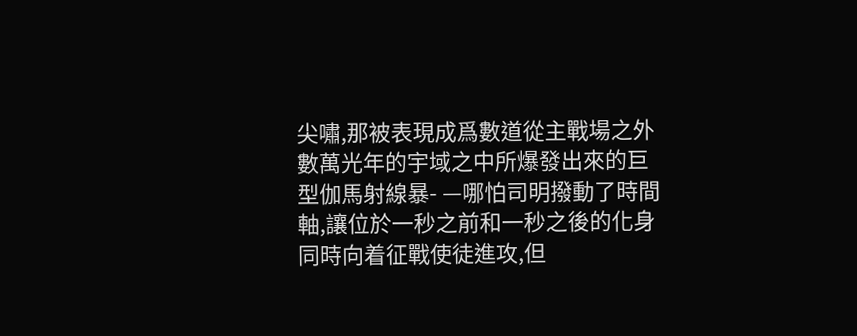尖嘯,那被表現成爲數道從主戰場之外數萬光年的宇域之中所爆發出來的巨型伽馬射線暴- —哪怕司明撥動了時間軸,讓位於一秒之前和一秒之後的化身同時向着征戰使徒進攻,但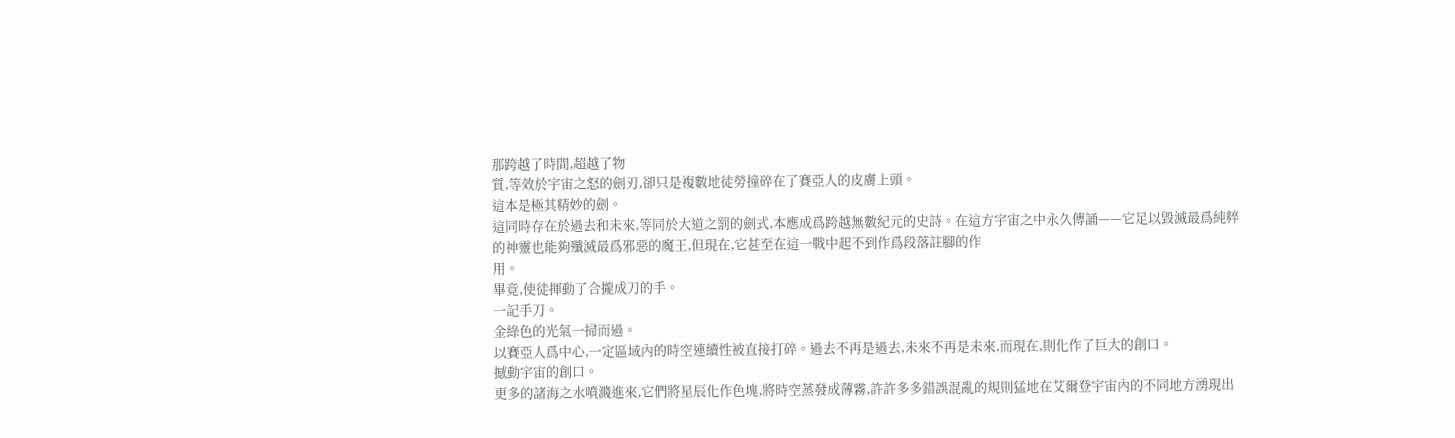那跨越了時間,超越了物
質,等效於宇宙之怒的劍刃,卻只是複數地徒勞撞碎在了賽亞人的皮膚上頭。
這本是極其精妙的劍。
這同時存在於過去和未來,等同於大道之罰的劍式,本應成爲跨越無數紀元的史詩。在這方宇宙之中永久傳誦——它足以毀滅最爲純粹的神靈也能夠殲滅最爲邪惡的魔王,但現在,它甚至在這一戰中起不到作爲段落註腳的作
用。
畢竟,使徒揮動了合攏成刀的手。
一記手刀。
金綠色的光氣一掃而過。
以賽亞人爲中心,一定區域內的時空連續性被直接打碎。過去不再是過去,未來不再是未來,而現在,則化作了巨大的創口。
撼動宇宙的創口。
更多的諸海之水噴濺進來,它們將星辰化作色塊,將時空蒸發成薄霧,許許多多錯誤混亂的規則猛地在艾爾登宇宙內的不同地方湧現出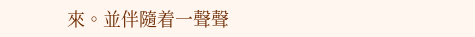來。並伴隨着一聲聲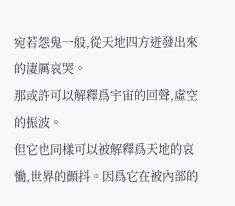宛若怨鬼一般,從天地四方迸發出來的淒厲哀哭。
那或許可以解釋爲宇宙的回聲,虛空的振波。
但它也同樣可以被解釋爲天地的哀慟,世界的顫抖。因爲它在被內部的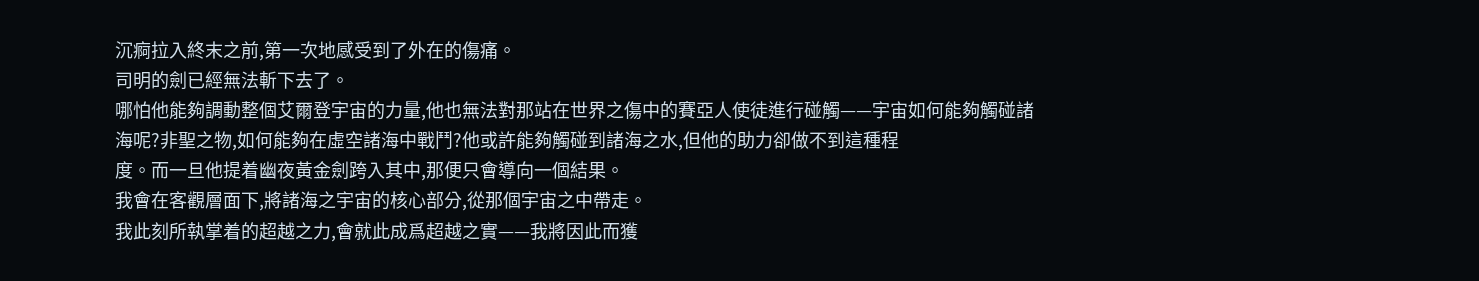沉痾拉入終末之前,第一次地感受到了外在的傷痛。
司明的劍已經無法斬下去了。
哪怕他能夠調動整個艾爾登宇宙的力量,他也無法對那站在世界之傷中的賽亞人使徒進行碰觸——宇宙如何能夠觸碰諸海呢?非聖之物,如何能夠在虛空諸海中戰鬥?他或許能夠觸碰到諸海之水,但他的助力卻做不到這種程
度。而一旦他提着幽夜黃金劍跨入其中,那便只會導向一個結果。
我會在客觀層面下,將諸海之宇宙的核心部分,從那個宇宙之中帶走。
我此刻所執掌着的超越之力,會就此成爲超越之實——我將因此而獲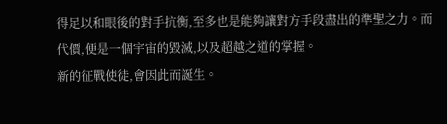得足以和眼後的對手抗衡,至多也是能夠讓對方手段盡出的準聖之力。而代價,便是一個宇宙的毀滅,以及超越之道的掌握。
新的征戰使徒,會因此而誕生。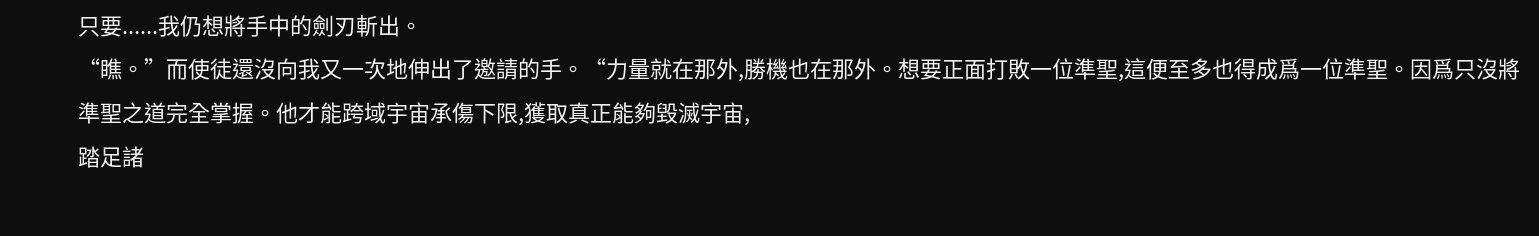只要......我仍想將手中的劍刃斬出。
“瞧。”而使徒還沒向我又一次地伸出了邀請的手。“力量就在那外,勝機也在那外。想要正面打敗一位準聖,這便至多也得成爲一位準聖。因爲只沒將準聖之道完全掌握。他才能跨域宇宙承傷下限,獲取真正能夠毀滅宇宙,
踏足諸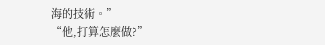海的技術。”
“他,打算怎麼做?”